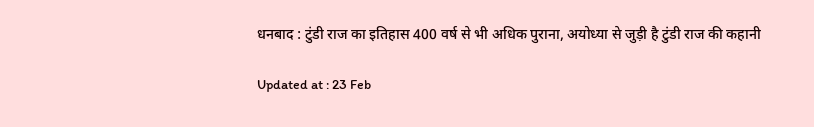धनबाद : टुंडी राज का इतिहास 400 वर्ष से भी अधिक पुराना, अयोध्या से जुड़ी है टुंडी राज की कहानी

Updated at : 23 Feb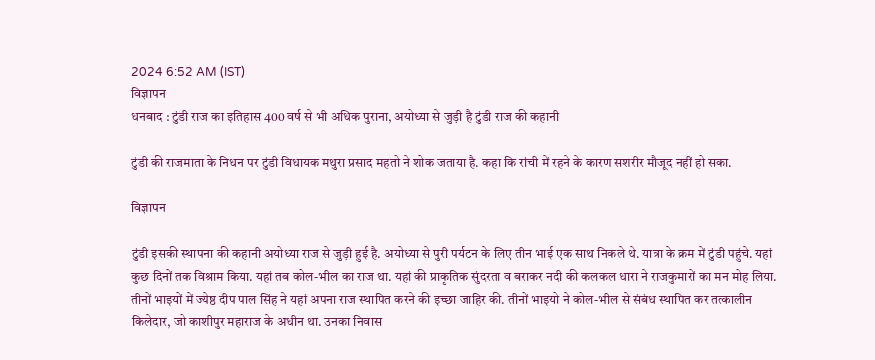2024 6:52 AM (IST)
विज्ञापन
धनबाद : टुंडी राज का इतिहास 400 वर्ष से भी अधिक पुराना, अयोध्या से जुड़ी है टुंडी राज की कहानी

टुंडी की राजमाता के निधन पर टुंडी विधायक मथुरा प्रसाद महतो ने शोक जताया है. कहा कि रांची में रहने के कारण सशरीर मौजूद नहीं हो सका.

विज्ञापन

टुंडी इसकी स्थापना की कहानी अयोध्या राज से जुड़ी हुई है. अयोध्या से पुरी पर्यटन के लिए तीन भाई एक साथ निकले थे. यात्रा के क्रम में टुंडी पहुंचे. यहां कुछ दिनों तक विश्राम किया. यहां तब कोल-भील का राज था. यहां की प्राकृतिक सुंदरता व बराकर नदी की कलकल धारा ने राजकुमारों का मन मोह लिया. तीनों भाइयों में ज्येष्ठ दीप पाल सिंह ने यहां अपना राज स्थापित करने की इच्छा जाहिर की. तीनों भाइयो ने कोल-भील से संबंध स्थापित कर तत्कालीन किलेदार, जो काशीपुर महाराज के अधीन था. उनका निवास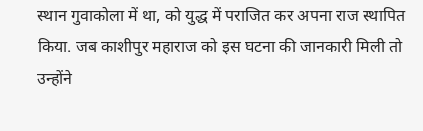स्थान गुवाकोला में था, को युद्ध में पराजित कर अपना राज स्थापित किया. जब काशीपुर महाराज को इस घटना की जानकारी मिली तो उन्होंने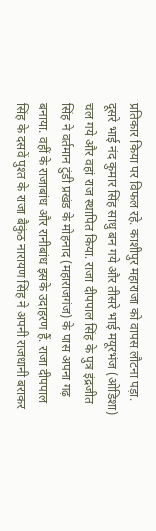प्रतिकार किया पर विफल रहे. काशीपुर महाराजा को वापस लौटना पड़ा. दूसरे भाई नंद कुमार सिंह साधु बन गये और तीसरे भाई मयूरभंज (ओडिशा) चल गये और वहां राज स्थापित किया. राजा दीपपाल सिंह के पुत्र इंद्रजीत सिंह ने वर्तमान टुंडी प्रखंड के मोहनाद (महाराजगंज) के पास अपना गढ़ बनाया. वहीं के राजाबांध और रानीबांध इसके उदाहरण हैं. राजा दीपपाल सिंह के दसवें पुश्त के राजा बैकुंठ नारायण सिंह ने अपनी राजधानी बराकर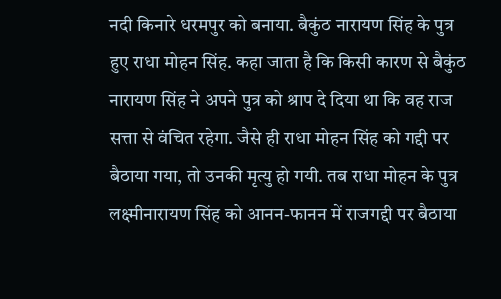नदी किनारे धरमपुर को बनाया. बैकुंठ नारायण सिंह के पुत्र हुए राधा मोहन सिंह. कहा जाता है कि किसी कारण से बैकुंठ नारायण सिंह ने अपने पुत्र को श्राप दे दिया था कि वह राज सत्ता से वंचित रहेगा. जैसे ही राधा मोहन सिंह को गद्दी पर बैठाया गया, तो उनकी मृत्यु हो गयी. तब राधा मोहन के पुत्र लक्ष्मीनारायण सिंह को आनन-फानन में राजगद्दी पर बैठाया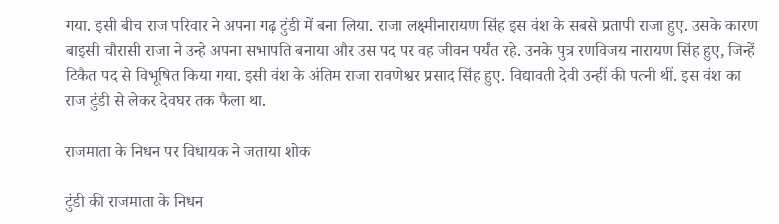गया. इसी बीच राज परिवार ने अपना गढ़ टुंडी में बना लिया. राजा लक्ष्मीनारायण सिंह इस वंश के सबसे प्रतापी राजा हुए. उसके कारण बाइसी चौरासी राजा ने उन्हे अपना सभापति बनाया और उस पद पर वह जीवन पर्यंत रहे. उनके पुत्र रणविजय नारायण सिंह हुए, जिन्हें टिकैत पद से विभूषित किया गया. इसी वंश के अंतिम राजा रावणेश्वर प्रसाद सिंह हुए. विद्यावती देवी उन्हीं की पत्नी थीं. इस वंश का राज टुंडी से लेकर देवघर तक फैला था.

राजमाता के निधन पर विधायक ने जताया शोक

टुंडी की राजमाता के निधन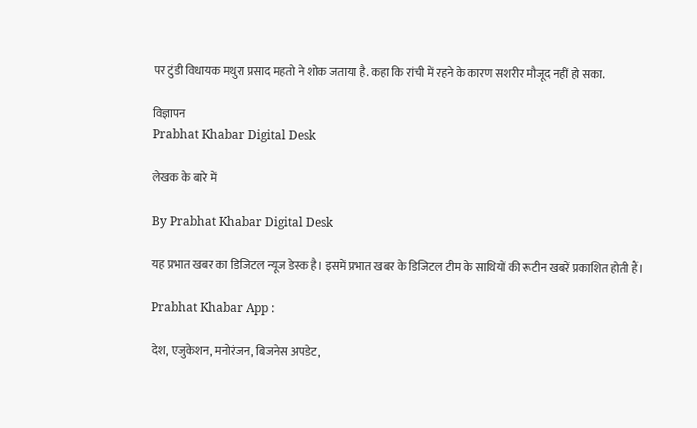पर टुंडी विधायक मथुरा प्रसाद महतो ने शोक जताया है. कहा कि रांची में रहने के कारण सशरीर मौजूद नहीं हो सका.

विज्ञापन
Prabhat Khabar Digital Desk

लेखक के बारे में

By Prabhat Khabar Digital Desk

यह प्रभात खबर का डिजिटल न्यूज डेस्क है। इसमें प्रभात खबर के डिजिटल टीम के साथियों की रूटीन खबरें प्रकाशित होती हैं।

Prabhat Khabar App :

देश, एजुकेशन, मनोरंजन, बिजनेस अपडेट,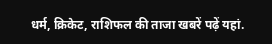धर्म, क्रिकेट, राशिफल की ताजा खबरें पढ़ें यहां.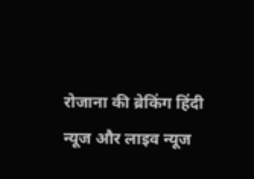रोजाना की ब्रेकिंग हिंदी न्यूज और लाइव न्यूज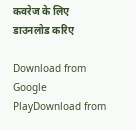कवरेज के लिए डाउनलोड करिए

Download from Google PlayDownload from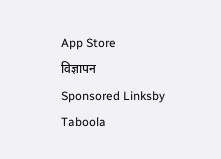App Store
विज्ञापन
Sponsored Linksby Taboola